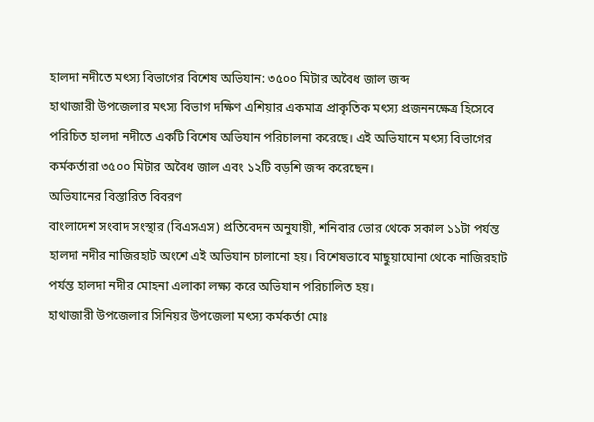হালদা নদীতে মৎস্য বিভাগের বিশেষ অভিযান: ৩৫০০ মিটার অবৈধ জাল জব্দ
হাথাজারী উপজেলার মৎস্য বিভাগ দক্ষিণ এশিয়ার একমাত্র প্রাকৃতিক মৎস্য প্রজননক্ষেত্র হিসেবে পরিচিত হালদা নদীতে একটি বিশেষ অভিযান পরিচালনা করেছে। এই অভিযানে মৎস্য বিভাগের কর্মকর্তারা ৩৫০০ মিটার অবৈধ জাল এবং ১২টি বড়শি জব্দ করেছেন।
অভিযানের বিস্তারিত বিবরণ
বাংলাদেশ সংবাদ সংস্থার (বিএসএস) প্রতিবেদন অনুযায়ী, শনিবার ভোর থেকে সকাল ১১টা পর্যন্ত হালদা নদীর নাজিরহাট অংশে এই অভিযান চালানো হয়। বিশেষভাবে মাছুয়াঘোনা থেকে নাজিরহাট পর্যন্ত হালদা নদীর মোহনা এলাকা লক্ষ্য করে অভিযান পরিচালিত হয়।
হাথাজারী উপজেলার সিনিয়র উপজেলা মৎস্য কর্মকর্তা মোঃ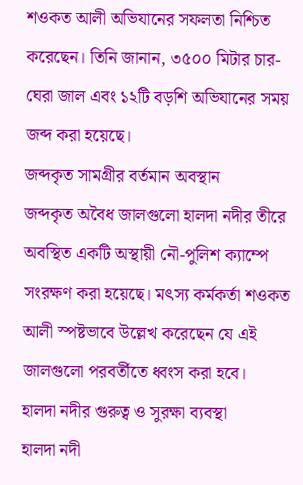শওকত আলী অভিযানের সফলতা নিশ্চিত করেছেন। তিনি জানান, ৩৫০০ মিটার চার-ঘেরা জাল এবং ১২টি বড়শি অভিযানের সময় জব্দ করা হয়েছে।
জব্দকৃত সামগ্রীর বর্তমান অবস্থান
জব্দকৃত অবৈধ জালগুলো হালদা নদীর তীরে অবস্থিত একটি অস্থায়ী নৌ-পুলিশ ক্যাম্পে সংরক্ষণ করা হয়েছে। মৎস্য কর্মকর্তা শওকত আলী স্পষ্টভাবে উল্লেখ করেছেন যে এই জালগুলো পরবর্তীতে ধ্বংস করা হবে।
হালদা নদীর গুরুত্ব ও সুরক্ষা ব্যবস্থা
হালদা নদী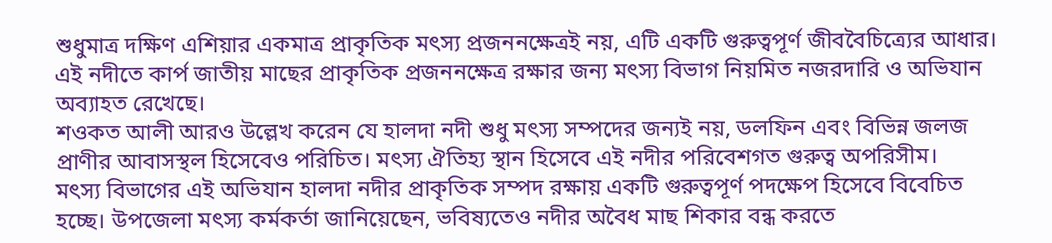শুধুমাত্র দক্ষিণ এশিয়ার একমাত্র প্রাকৃতিক মৎস্য প্রজননক্ষেত্রই নয়, এটি একটি গুরুত্বপূর্ণ জীববৈচিত্র্যের আধার। এই নদীতে কার্প জাতীয় মাছের প্রাকৃতিক প্রজননক্ষেত্র রক্ষার জন্য মৎস্য বিভাগ নিয়মিত নজরদারি ও অভিযান অব্যাহত রেখেছে।
শওকত আলী আরও উল্লেখ করেন যে হালদা নদী শুধু মৎস্য সম্পদের জন্যই নয়, ডলফিন এবং বিভিন্ন জলজ প্রাণীর আবাসস্থল হিসেবেও পরিচিত। মৎস্য ঐতিহ্য স্থান হিসেবে এই নদীর পরিবেশগত গুরুত্ব অপরিসীম।
মৎস্য বিভাগের এই অভিযান হালদা নদীর প্রাকৃতিক সম্পদ রক্ষায় একটি গুরুত্বপূর্ণ পদক্ষেপ হিসেবে বিবেচিত হচ্ছে। উপজেলা মৎস্য কর্মকর্তা জানিয়েছেন, ভবিষ্যতেও নদীর অবৈধ মাছ শিকার বন্ধ করতে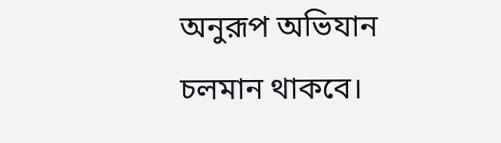অনুরূপ অভিযান চলমান থাকবে।